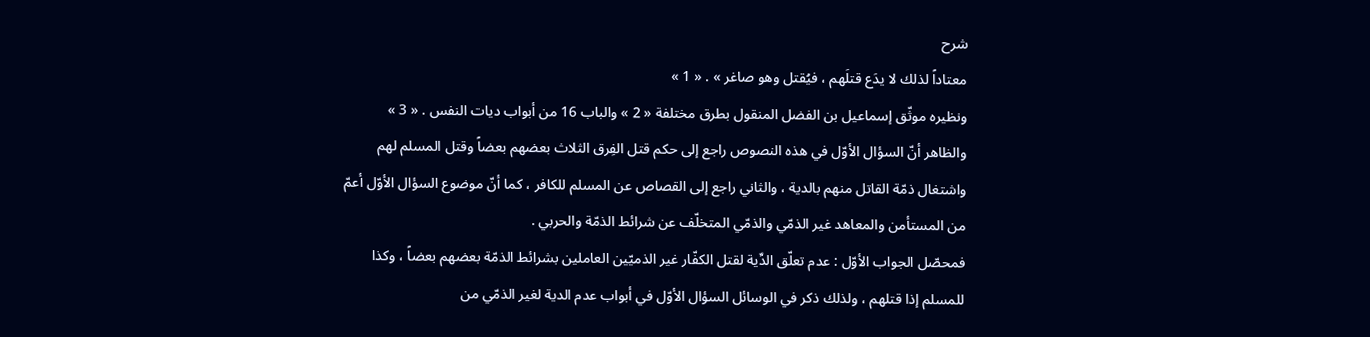شرح
معتاداً لذلك لا يدَع قتلَهم ، فيُقتل وهو صاغر » . « 1 »
ونظيره موثّق إسماعيل بن الفضل المنقول بطرق مختلفة « 2 » والباب 16 من أبواب ديات النفس . « 3 »
والظاهر أنّ السؤال الأوّل في هذه النصوص راجع إلى حكم قتل الفِرق الثلاث بعضهم بعضاً وقتل المسلم لهم واشتغال ذمّة القاتل منهم بالدية ، والثاني راجع إلى القصاص عن المسلم للكافر ، كما أنّ موضوع السؤال الأوّل أعمّ من المستأمن والمعاهد غير الذمّي والذمّي المتخلّف عن شرائط الذمّة والحربي .
فمحصّل الجواب الأوّل : عدم تعلّق الدِّية لقتل الكفّار غير الذميّين العاملين بشرائط الذمّة بعضهم بعضاً ، وكذا للمسلم إذا قتلهم ، ولذلك ذكر في الوسائل السؤال الأوّل في أبواب عدم الدية لغير الذمّي من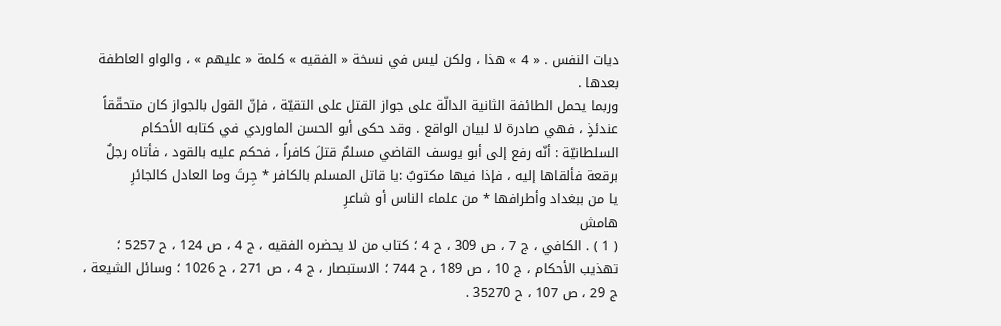ديات النفس . « 4 » هذا ، ولكن ليس في نسخة « الفقيه » كلمة « عليهم » ، والواو العاطفة بعدها .
وربما يحمل الطائفة الثانية الدالّة على جواز القتل على التقيّة ، فإنّ القول بالجواز كان متحقّقاً عندئذٍ ، فهي صادرة لا لبيان الواقع . وقد حكى أبو الحسن الماوردي في كتابه الأحكام السلطانيّة : أنّه رفع إلى أبو يوسف القاضي مسلمٌ قتلَ كافراً ، فحكم عليه بالقود ، فأتاه رجلٌ برقعة فألقاها إليه ، فإذا فيها مكتوبٌ :يا قاتل المسلم بالكافر * جِرتَ وما العادل كالجائرِ
يا من ببغداد وأطرافها * من علماء الناس أو شاعرِ
هامش
( 1 ) . الكافي ، ج 7 ، ص 309 ، ح 4 ؛ كتاب من لا يحضره الفقيه ، ج 4 ، ص 124 ، ح 5257 ؛ تهذيب الأحكام ، ج 10 ، ص 189 ، ح 744 ؛ الاستبصار ، ج 4 ، ص 271 ، ح 1026 ؛ وسائل الشيعة ، ج 29 ، ص 107 ، ح 35270 .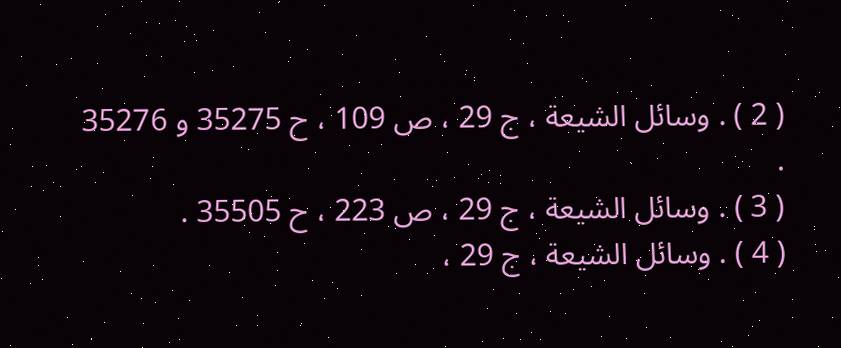( 2 ) . وسائل الشيعة ، ج 29 ، ص 109 ، ح 35275 و 35276 .
( 3 ) . وسائل الشيعة ، ج 29 ، ص 223 ، ح 35505 .
( 4 ) . وسائل الشيعة ، ج 29 ،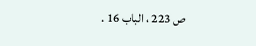ص 223 ، الباب 16 .